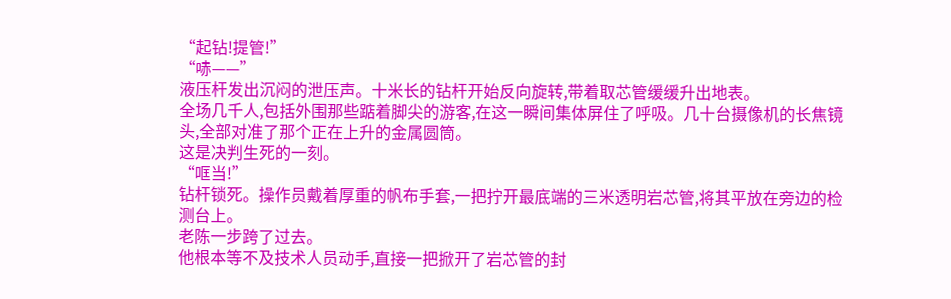“起钻!提管!”
“哧——”
液压杆发出沉闷的泄压声。十米长的钻杆开始反向旋转,带着取芯管缓缓升出地表。
全场几千人,包括外围那些踮着脚尖的游客,在这一瞬间集体屏住了呼吸。几十台摄像机的长焦镜头,全部对准了那个正在上升的金属圆筒。
这是决判生死的一刻。
“哐当!”
钻杆锁死。操作员戴着厚重的帆布手套,一把拧开最底端的三米透明岩芯管,将其平放在旁边的检测台上。
老陈一步跨了过去。
他根本等不及技术人员动手,直接一把掀开了岩芯管的封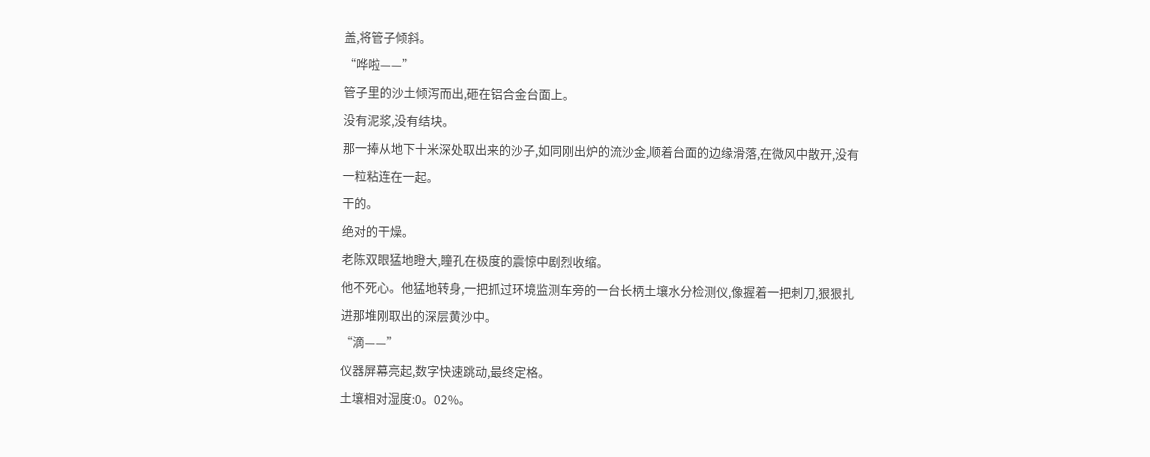盖,将管子倾斜。
“哗啦——”
管子里的沙土倾泻而出,砸在铝合金台面上。
没有泥浆,没有结块。
那一捧从地下十米深处取出来的沙子,如同刚出炉的流沙金,顺着台面的边缘滑落,在微风中散开,没有一粒粘连在一起。
干的。
绝对的干燥。
老陈双眼猛地瞪大,瞳孔在极度的震惊中剧烈收缩。
他不死心。他猛地转身,一把抓过环境监测车旁的一台长柄土壤水分检测仪,像握着一把刺刀,狠狠扎进那堆刚取出的深层黄沙中。
“滴——”
仪器屏幕亮起,数字快速跳动,最终定格。
土壤相对湿度:0。02%。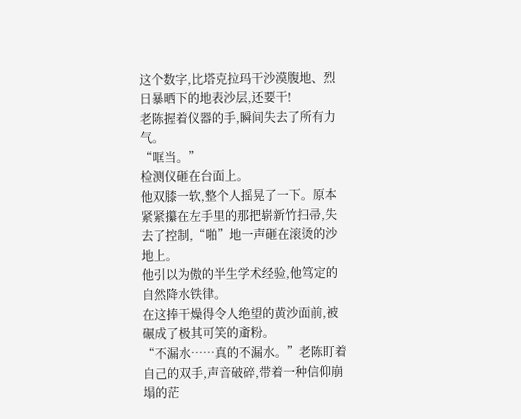这个数字,比塔克拉玛干沙漠腹地、烈日暴晒下的地表沙层,还要干!
老陈握着仪器的手,瞬间失去了所有力气。
“哐当。”
检测仪砸在台面上。
他双膝一软,整个人摇晃了一下。原本紧紧攥在左手里的那把崭新竹扫帚,失去了控制,“啪”地一声砸在滚烫的沙地上。
他引以为傲的半生学术经验,他笃定的自然降水铁律。
在这捧干燥得令人绝望的黄沙面前,被碾成了极其可笑的齑粉。
“不漏水……真的不漏水。”老陈盯着自己的双手,声音破碎,带着一种信仰崩塌的茫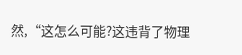然,“这怎么可能?这违背了物理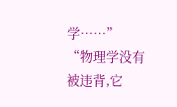学……”
“物理学没有被违背,它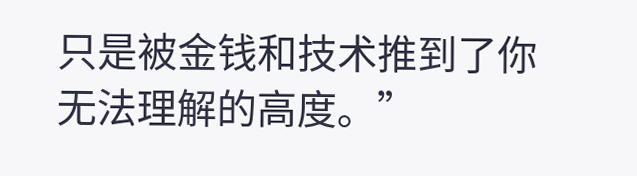只是被金钱和技术推到了你无法理解的高度。”